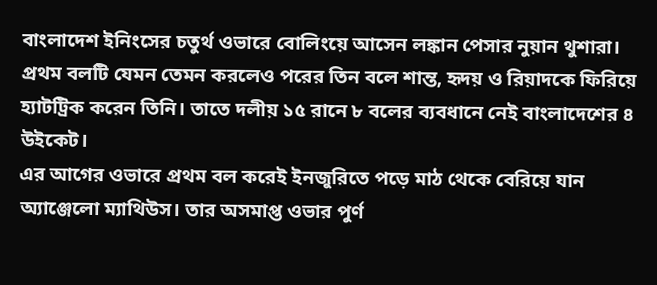বাংলাদেশ ইনিংসের চতুর্থ ওভারে বোলিংয়ে আসেন লঙ্কান পেসার নুয়ান থুশারা। প্রথম বলটি যেমন তেমন করলেও পরের তিন বলে শান্ত, হৃদয় ও রিয়াদকে ফিরিয়ে হ্যাটট্রিক করেন তিনি। তাতে দলীয় ১৫ রানে ৮ বলের ব্যবধানে নেই বাংলাদেশের ৪ উইকেট।
এর আগের ওভারে প্রথম বল করেই ইনজুরিতে পড়ে মাঠ থেকে বেরিয়ে যান অ্যাঞ্জেলো ম্যাথিউস। তার অসমাপ্ত ওভার পুর্ণ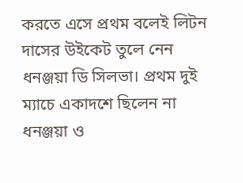করতে এসে প্রথম বলেই লিটন দাসের উইকেট তুলে নেন ধনঞ্জয়া ডি সিলভা। প্রথম দুই ম্যাচে একাদশে ছিলেন না ধনঞ্জয়া ও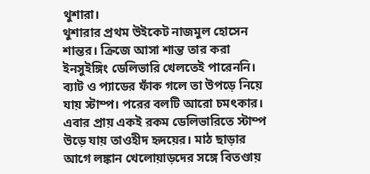থুশারা।
থুশারার প্রথম উইকেট নাজমুল হোসেন শান্তর। ক্রিজে আসা শান্ত তার করা ইনসুইঙ্গিং ডেলিভারি খেলতেই পারেননি। ব্যাট ও প্যাডের ফাঁক গলে তা উপড়ে নিয়ে যায় স্টাম্প। পরের বলটি আরো চমৎকার। এবার প্রায় একই রকম ডেলিভারিতে স্টাম্প উড়ে যায় তাওহীদ হৃদয়ের। মাঠ ছাড়ার আগে লঙ্কান খেলোয়াড়দের সঙ্গে বিতণ্ডায়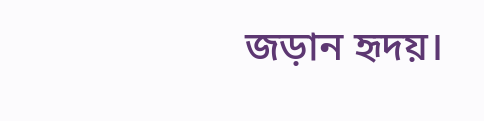জড়ান হৃদয়।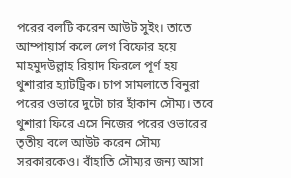পরের বলটি করেন আউট সুইং। তাতে আম্পায়ার্স কলে লেগ বিফোর হয়ে মাহমুদউল্লাহ রিয়াদ ফিরলে পূর্ণ হয় থুশারার হ্যাটট্রিক। চাপ সামলাতে বিনুরা পরের ওভারে দুটো চার হাঁকান সৌম্য। তবে থুশারা ফিরে এসে নিজের পরের ওভারের তৃতীয় বলে আউট করেন সৌম্য সরকারকেও। বাঁহাতি সৌম্যর জন্য আসা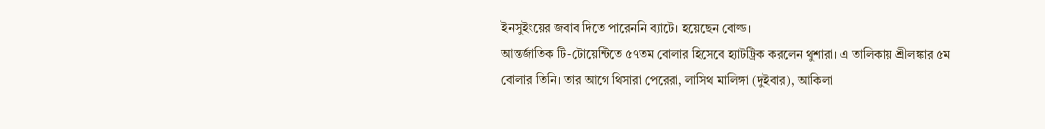ইনসুইংয়ের জবাব দিতে পারেননি ব্যাটে। হয়েছেন বোল্ড।
আন্তর্জাতিক টি-টোয়েন্টিতে ৫৭তম বোলার হিসেবে হ্যাটট্রিক করলেন থুশারা। এ তালিকায় শ্রীলঙ্কার ৫ম বোলার তিনি। তার আগে থিসারা পেরেরা, লাসিথ মালিঙ্গা (দুইবার), আকিলা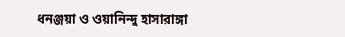ধনঞ্জয়া ও ওয়ানিন্দু হাসারাঙ্গা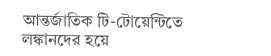আন্তর্জাতিক টি-টোয়েন্টিতে লঙ্কানদের হয়ে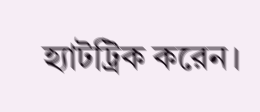হ্যাটট্রিক করেন।